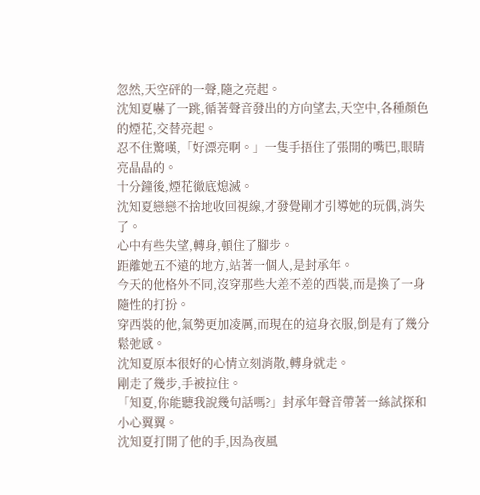忽然,天空砰的一聲,隨之亮起。
沈知夏嚇了一跳,循著聲音發出的方向望去,天空中,各種顏色的煙花,交替亮起。
忍不住驚嘆,「好漂亮啊。」一隻手捂住了張開的嘴巴,眼睛亮晶晶的。
十分鐘後,煙花徹底熄滅。
沈知夏戀戀不捨地收回視線,才發覺剛才引導她的玩偶,消失了。
心中有些失望,轉身,頓住了腳步。
距離她五不遠的地方,站著一個人,是封承年。
今天的他格外不同,沒穿那些大差不差的西裝,而是換了一身隨性的打扮。
穿西裝的他,氣勢更加凌厲,而現在的這身衣服,倒是有了幾分鬆弛感。
沈知夏原本很好的心情立刻消散,轉身就走。
剛走了幾步,手被拉住。
「知夏,你能聽我說幾句話嗎?」封承年聲音帶著一絲試探和小心翼翼。
沈知夏打開了他的手,因為夜風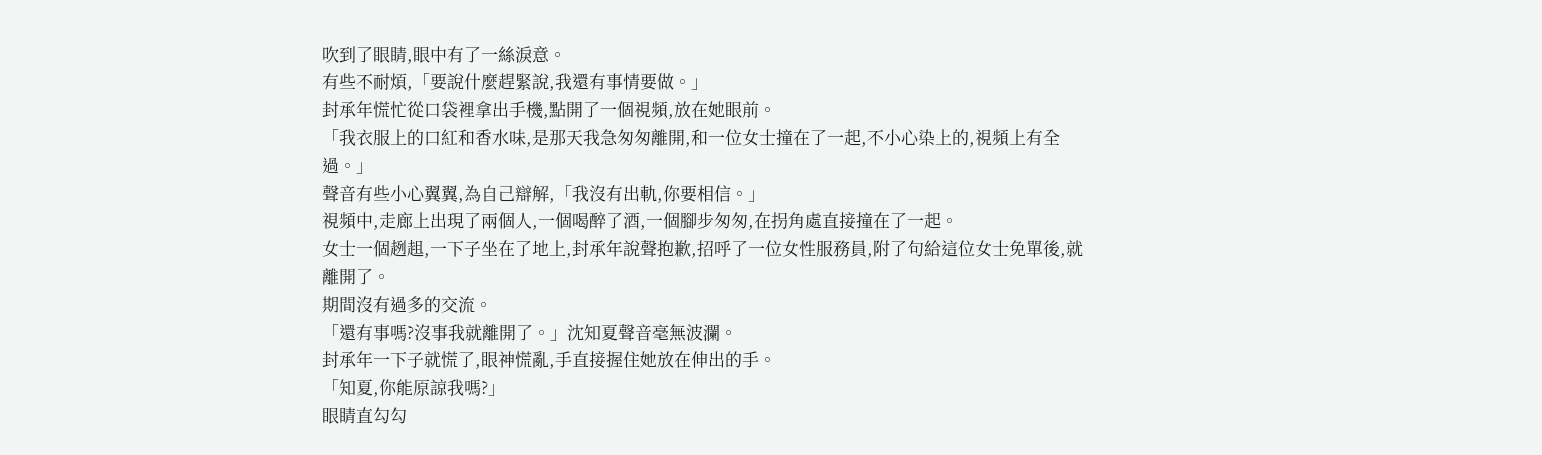吹到了眼睛,眼中有了一絲淚意。
有些不耐煩,「要說什麼趕緊說,我還有事情要做。」
封承年慌忙從口袋裡拿出手機,點開了一個視頻,放在她眼前。
「我衣服上的口紅和香水味,是那天我急匆匆離開,和一位女士撞在了一起,不小心染上的,視頻上有全過。」
聲音有些小心翼翼,為自己辯解,「我沒有出軌,你要相信。」
視頻中,走廊上出現了兩個人,一個喝醉了酒,一個腳步匆匆,在拐角處直接撞在了一起。
女士一個趔趄,一下子坐在了地上,封承年說聲抱歉,招呼了一位女性服務員,附了句給這位女士免單後,就離開了。
期間沒有過多的交流。
「還有事嗎?沒事我就離開了。」沈知夏聲音毫無波瀾。
封承年一下子就慌了,眼神慌亂,手直接握住她放在伸出的手。
「知夏,你能原諒我嗎?」
眼睛直勾勾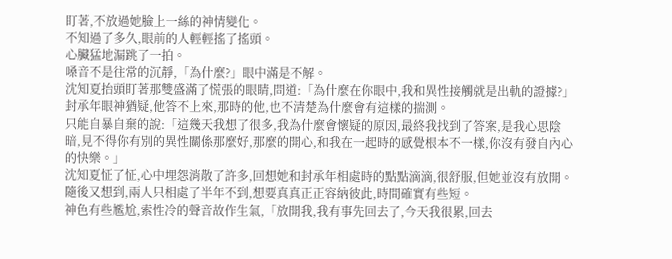盯著,不放過她臉上一絲的神情變化。
不知過了多久,眼前的人輕輕搖了搖頭。
心臟猛地漏跳了一拍。
嗓音不是往常的沉靜,「為什麼?」眼中滿是不解。
沈知夏抬頭盯著那雙盛滿了慌張的眼睛,問道:「為什麼在你眼中,我和異性接觸就是出軌的證據?」
封承年眼神猶疑,他答不上來,那時的他,也不清楚為什麼會有這樣的揣測。
只能自暴自棄的說:「這幾天我想了很多,我為什麼會懷疑的原因,最終我找到了答案,是我心思陰暗,見不得你有別的異性關係那麼好,那麼的開心,和我在一起時的感覺根本不一樣,你沒有發自內心的快樂。」
沈知夏怔了怔,心中埋怨消散了許多,回想她和封承年相處時的點點滴滴,很舒服,但她並沒有放開。
隨後又想到,兩人只相處了半年不到,想要真真正正容納彼此,時間確實有些短。
神色有些尷尬,索性冷的聲音故作生氣,「放開我,我有事先回去了,今天我很累,回去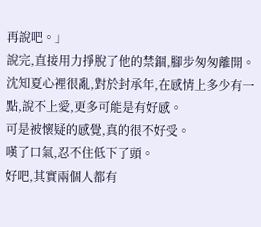再說吧。」
說完,直接用力掙脫了他的禁錮,腳步匆匆離開。
沈知夏心裡很亂,對於封承年,在感情上多少有一點,說不上愛,更多可能是有好感。
可是被懷疑的感覺,真的很不好受。
嘆了口氣,忍不住低下了頭。
好吧,其實兩個人都有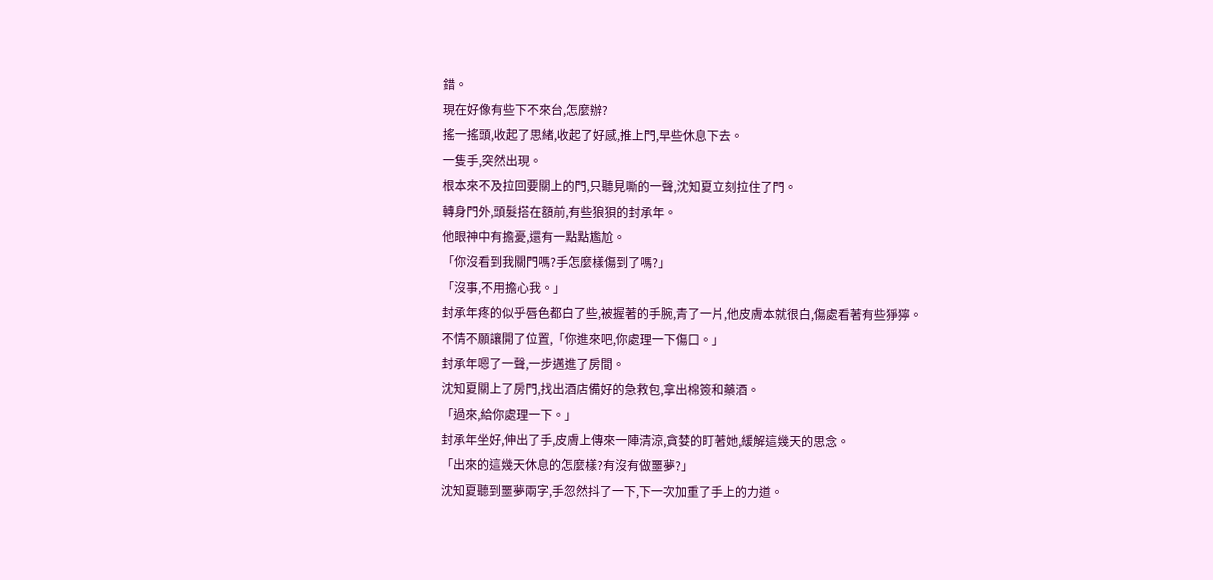錯。
現在好像有些下不來台,怎麼辦?
搖一搖頭,收起了思緒,收起了好感,推上門,早些休息下去。
一隻手,突然出現。
根本來不及拉回要關上的門,只聽見嘶的一聲,沈知夏立刻拉住了門。
轉身門外,頭髮搭在額前,有些狼狽的封承年。
他眼神中有擔憂,還有一點點尷尬。
「你沒看到我關門嗎?手怎麼樣傷到了嗎?」
「沒事,不用擔心我。」
封承年疼的似乎唇色都白了些,被握著的手腕,青了一片,他皮膚本就很白,傷處看著有些猙獰。
不情不願讓開了位置,「你進來吧,你處理一下傷口。」
封承年嗯了一聲,一步邁進了房間。
沈知夏關上了房門,找出酒店備好的急救包,拿出棉簽和藥酒。
「過來,給你處理一下。」
封承年坐好,伸出了手,皮膚上傳來一陣清涼,貪婪的盯著她,緩解這幾天的思念。
「出來的這幾天休息的怎麼樣?有沒有做噩夢?」
沈知夏聽到噩夢兩字,手忽然抖了一下,下一次加重了手上的力道。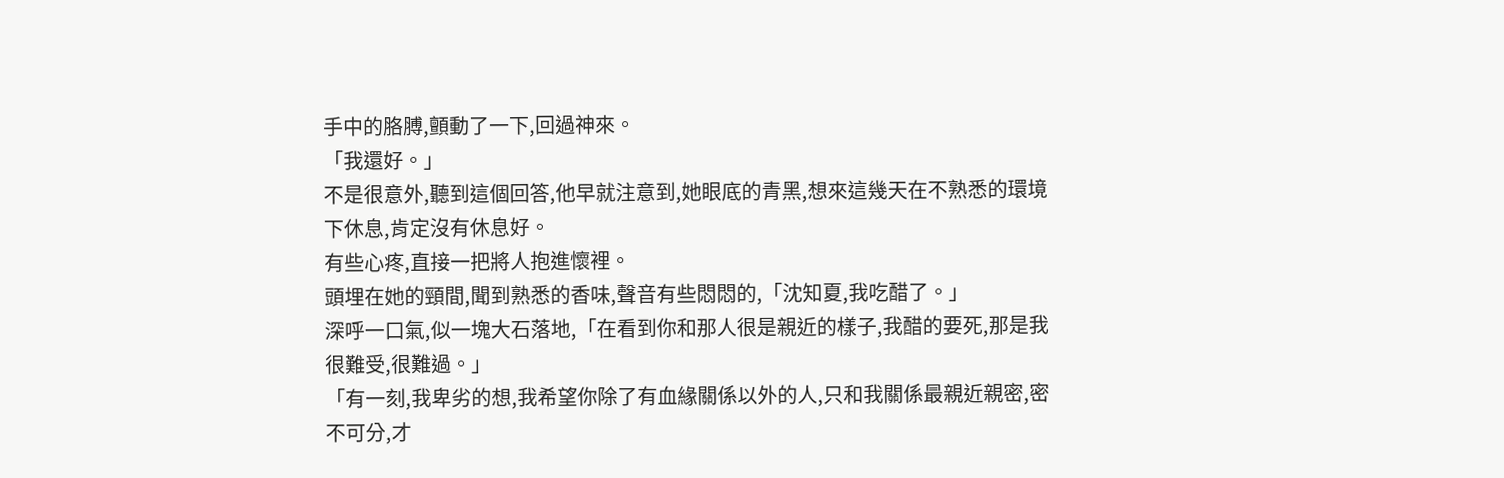手中的胳膊,顫動了一下,回過神來。
「我還好。」
不是很意外,聽到這個回答,他早就注意到,她眼底的青黑,想來這幾天在不熟悉的環境下休息,肯定沒有休息好。
有些心疼,直接一把將人抱進懷裡。
頭埋在她的頸間,聞到熟悉的香味,聲音有些悶悶的,「沈知夏,我吃醋了。」
深呼一口氣,似一塊大石落地,「在看到你和那人很是親近的樣子,我醋的要死,那是我很難受,很難過。」
「有一刻,我卑劣的想,我希望你除了有血緣關係以外的人,只和我關係最親近親密,密不可分,才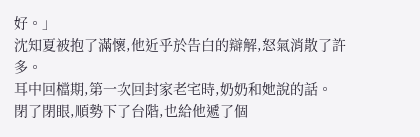好。」
沈知夏被抱了滿懷,他近乎於告白的辯解,怒氣消散了許多。
耳中回檔期,第一次回封家老宅時,奶奶和她說的話。
閉了閉眼,順勢下了台階,也給他遞了個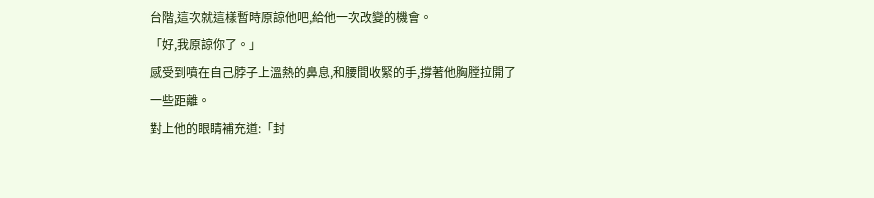台階,這次就這樣暫時原諒他吧,給他一次改變的機會。
「好,我原諒你了。」
感受到噴在自己脖子上溫熱的鼻息,和腰間收緊的手,撐著他胸膛拉開了一些距離。
對上他的眼睛補充道:「封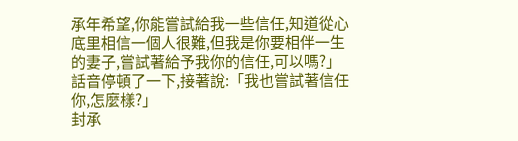承年希望,你能嘗試給我一些信任,知道從心底里相信一個人很難,但我是你要相伴一生的妻子,嘗試著給予我你的信任,可以嗎?」
話音停頓了一下,接著說:「我也嘗試著信任你,怎麼樣?」
封承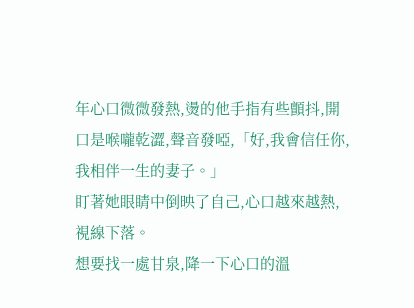年心口微微發熱,燙的他手指有些顫抖,開口是喉嚨乾澀,聲音發啞,「好,我會信任你,我相伴一生的妻子。」
盯著她眼睛中倒映了自己,心口越來越熱,視線下落。
想要找一處甘泉,降一下心口的溫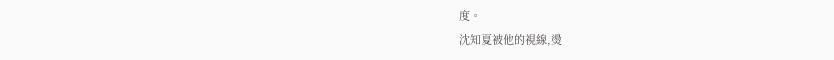度。
沈知夏被他的視線,燙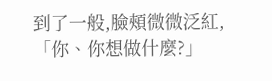到了一般,臉頰微微泛紅,「你、你想做什麼?」